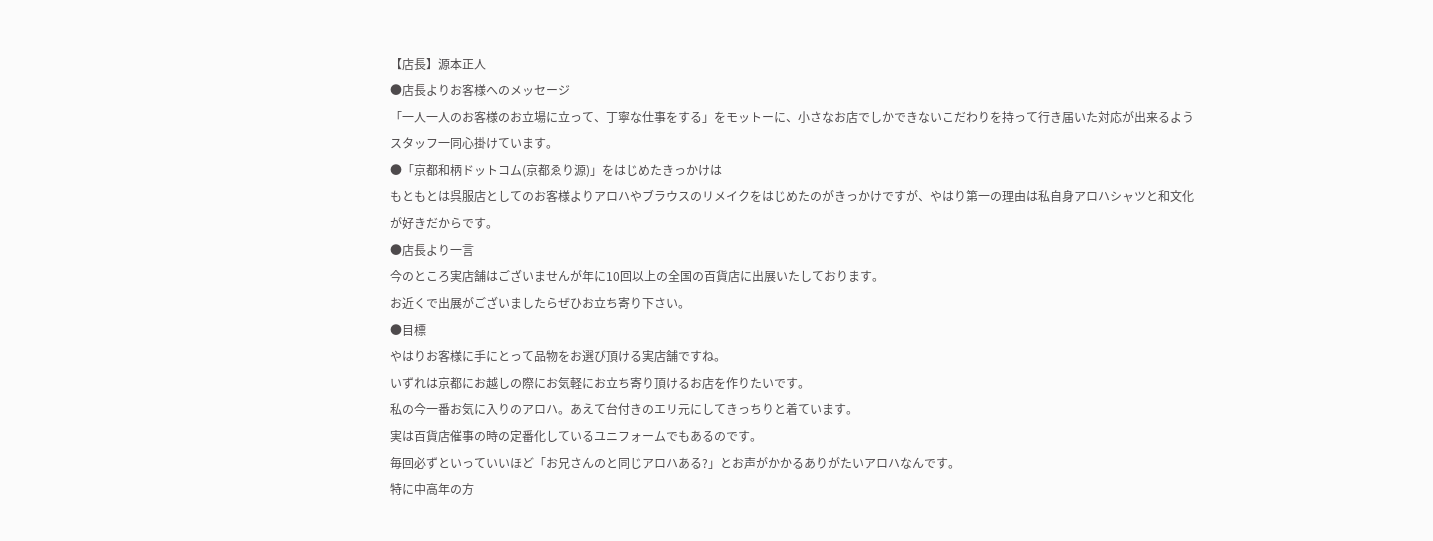【店長】源本正人
●店長よりお客様へのメッセージ
「一人一人のお客様のお立場に立って、丁寧な仕事をする」をモットーに、小さなお店でしかできないこだわりを持って行き届いた対応が出来るようスタッフ一同心掛けています。
●「京都和柄ドットコム(京都ゑり源)」をはじめたきっかけは
もともとは呉服店としてのお客様よりアロハやブラウスのリメイクをはじめたのがきっかけですが、やはり第一の理由は私自身アロハシャツと和文化が好きだからです。
●店長より一言
今のところ実店舗はございませんが年に10回以上の全国の百貨店に出展いたしております。
お近くで出展がございましたらぜひお立ち寄り下さい。
●目標
やはりお客様に手にとって品物をお選び頂ける実店舗ですね。
いずれは京都にお越しの際にお気軽にお立ち寄り頂けるお店を作りたいです。
私の今一番お気に入りのアロハ。あえて台付きのエリ元にしてきっちりと着ています。
実は百貨店催事の時の定番化しているユニフォームでもあるのです。
毎回必ずといっていいほど「お兄さんのと同じアロハある?」とお声がかかるありがたいアロハなんです。
特に中高年の方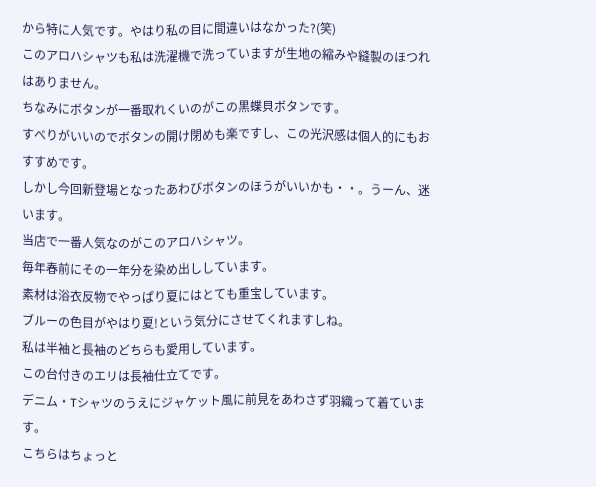から特に人気です。やはり私の目に間違いはなかった?(笑)
このアロハシャツも私は洗濯機で洗っていますが生地の縮みや縫製のほつれはありません。
ちなみにボタンが一番取れくいのがこの黒蝶貝ボタンです。
すべりがいいのでボタンの開け閉めも楽ですし、この光沢感は個人的にもおすすめです。
しかし今回新登場となったあわびボタンのほうがいいかも・・。うーん、迷います。
当店で一番人気なのがこのアロハシャツ。
毎年春前にその一年分を染め出ししています。
素材は浴衣反物でやっぱり夏にはとても重宝しています。
ブルーの色目がやはり夏!という気分にさせてくれますしね。
私は半袖と長袖のどちらも愛用しています。
この台付きのエリは長袖仕立てです。
デニム・Tシャツのうえにジャケット風に前見をあわさず羽織って着ています。
こちらはちょっと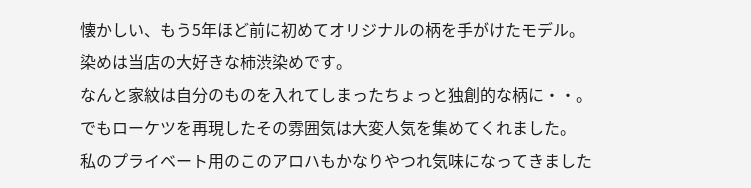懐かしい、もう5年ほど前に初めてオリジナルの柄を手がけたモデル。
染めは当店の大好きな柿渋染めです。
なんと家紋は自分のものを入れてしまったちょっと独創的な柄に・・。
でもローケツを再現したその雰囲気は大変人気を集めてくれました。
私のプライベート用のこのアロハもかなりやつれ気味になってきました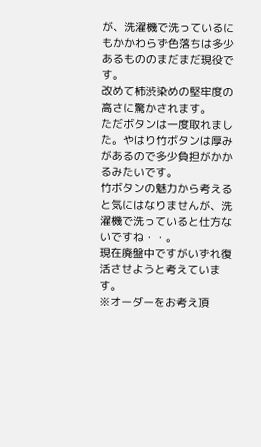が、洗濯機で洗っているにもかかわらず色落ちは多少あるもののまだまだ現役です。
改めて柿渋染めの堅牢度の高さに驚かされます。
ただボタンは一度取れました。やはり竹ボタンは厚みがあるので多少負担がかかるみたいです。
竹ボタンの魅力から考えると気にはなりませんが、洗濯機で洗っていると仕方ないですね・・。
現在廃盤中ですがいずれ復活させようと考えています。
※オーダーをお考え頂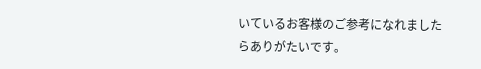いているお客様のご参考になれましたらありがたいです。